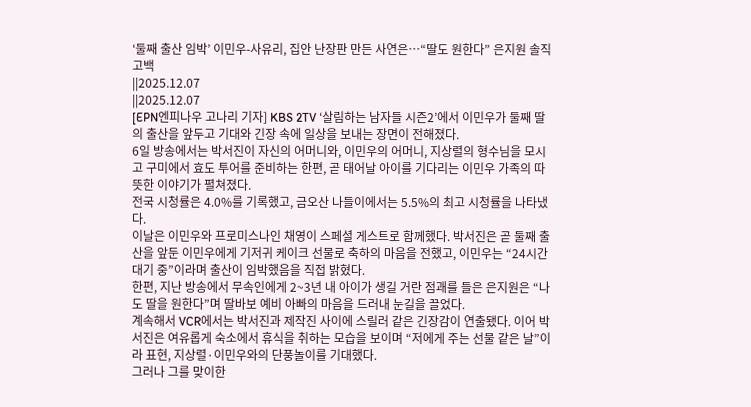‘둘째 출산 임박’ 이민우-사유리, 집안 난장판 만든 사연은…“딸도 원한다” 은지원 솔직 고백
||2025.12.07
||2025.12.07
[EPN엔피나우 고나리 기자] KBS 2TV ‘살림하는 남자들 시즌2’에서 이민우가 둘째 딸의 출산을 앞두고 기대와 긴장 속에 일상을 보내는 장면이 전해졌다.
6일 방송에서는 박서진이 자신의 어머니와, 이민우의 어머니, 지상렬의 형수님을 모시고 구미에서 효도 투어를 준비하는 한편, 곧 태어날 아이를 기다리는 이민우 가족의 따뜻한 이야기가 펼쳐졌다.
전국 시청률은 4.0%를 기록했고, 금오산 나들이에서는 5.5%의 최고 시청률을 나타냈다.
이날은 이민우와 프로미스나인 채영이 스페셜 게스트로 함께했다. 박서진은 곧 둘째 출산을 앞둔 이민우에게 기저귀 케이크 선물로 축하의 마음을 전했고, 이민우는 “24시간 대기 중”이라며 출산이 임박했음을 직접 밝혔다.
한편, 지난 방송에서 무속인에게 2~3년 내 아이가 생길 거란 점괘를 들은 은지원은 “나도 딸을 원한다”며 딸바보 예비 아빠의 마음을 드러내 눈길을 끌었다.
계속해서 VCR에서는 박서진과 제작진 사이에 스릴러 같은 긴장감이 연출됐다. 이어 박서진은 여유롭게 숙소에서 휴식을 취하는 모습을 보이며 “저에게 주는 선물 같은 날”이라 표현, 지상렬·이민우와의 단풍놀이를 기대했다.
그러나 그를 맞이한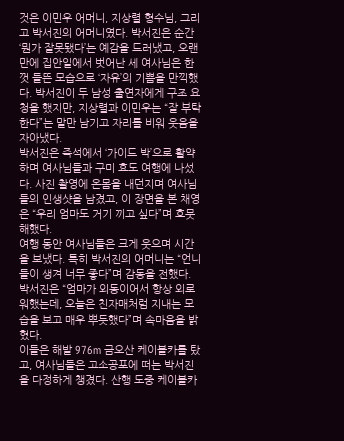것은 이민우 어머니, 지상렬 형수님, 그리고 박서진의 어머니였다. 박서진은 순간 ‘뭔가 잘못됐다’는 예감을 드러냈고, 오랜만에 집안일에서 벗어난 세 여사님은 한껏 들뜬 모습으로 ‘자유’의 기쁨을 만끽했다. 박서진이 두 남성 출연자에게 구조 요청을 했지만, 지상렬과 이민우는 “잘 부탁한다”는 말만 남기고 자리를 비워 웃음을 자아냈다.
박서진은 즉석에서 ‘가이드 박’으로 활약하며 여사님들과 구미 효도 여행에 나섰다. 사진 촬영에 온몸을 내던지며 여사님들의 인생샷을 남겼고, 이 장면을 본 채영은 “우리 엄마도 거기 끼고 싶다”며 흐뭇해했다.
여행 동안 여사님들은 크게 웃으며 시간을 보냈다. 특히 박서진의 어머니는 “언니들이 생겨 너무 좋다”며 감동을 전했다.
박서진은 “엄마가 외동이어서 항상 외로워했는데, 오늘은 친자매처럼 지내는 모습을 보고 매우 뿌듯했다”며 속마음을 밝혔다.
이들은 해발 976m 금오산 케이블카를 탔고, 여사님들은 고소공포에 떠는 박서진을 다정하게 챙겼다. 산행 도중 케이블카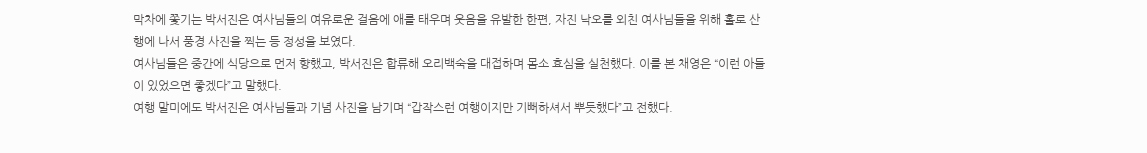막차에 쫓기는 박서진은 여사님들의 여유로운 걸음에 애를 태우며 웃음을 유발한 한편, 자진 낙오를 외친 여사님들을 위해 홀로 산행에 나서 풍경 사진을 찍는 등 정성을 보였다.
여사님들은 중간에 식당으로 먼저 향했고, 박서진은 합류해 오리백숙을 대접하며 몸소 효심을 실천했다. 이를 본 채영은 “이런 아들이 있었으면 좋겠다”고 말했다.
여행 말미에도 박서진은 여사님들과 기념 사진을 남기며 “갑작스런 여행이지만 기뻐하셔서 뿌듯했다”고 전했다.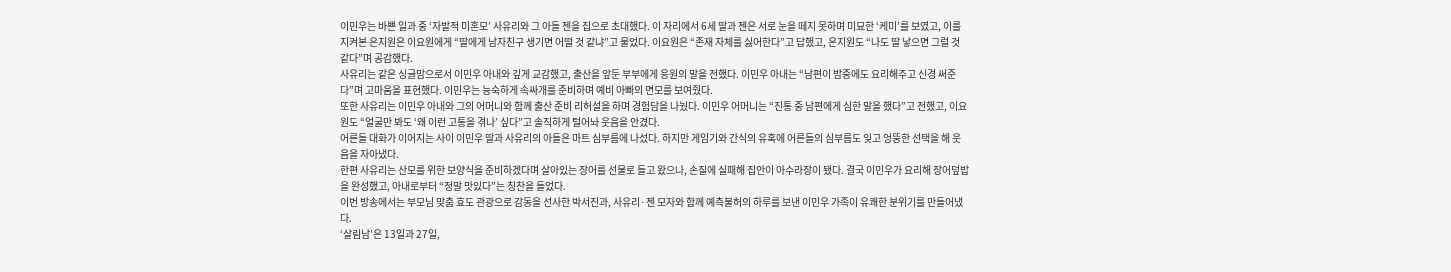이민우는 바쁜 일과 중 ‘자발적 미혼모’ 사유리와 그 아들 젠을 집으로 초대했다. 이 자리에서 6세 딸과 젠은 서로 눈을 떼지 못하며 미묘한 ‘케미’를 보였고, 이를 지켜본 은지원은 이요원에게 “딸에게 남자친구 생기면 어떨 것 같냐”고 물었다. 이요원은 “존재 자체를 싫어한다”고 답했고, 은지원도 “나도 딸 낳으면 그럴 것 같다”며 공감했다.
사유리는 같은 싱글맘으로서 이민우 아내와 깊게 교감했고, 출산을 앞둔 부부에게 응원의 말을 전했다. 이민우 아내는 “남편이 밤중에도 요리해주고 신경 써준다”며 고마움을 표현했다. 이민우는 능숙하게 속싸개를 준비하며 예비 아빠의 면모를 보여줬다.
또한 사유리는 이민우 아내와 그의 어머니와 함께 출산 준비 리허설을 하며 경험담을 나눴다. 이민우 어머니는 “진통 중 남편에게 심한 말을 했다”고 전했고, 이요원도 “얼굴만 봐도 ‘왜 이런 고통을 겪나’ 싶다”고 솔직하게 털어놔 웃음을 안겼다.
어른들 대화가 이어지는 사이 이민우 딸과 사유리의 아들은 마트 심부름에 나섰다. 하지만 게임기와 간식의 유혹에 어른들의 심부름도 잊고 엉뚱한 선택을 해 웃음을 자아냈다.
한편 사유리는 산모를 위한 보양식을 준비하겠다며 살아있는 장어를 선물로 들고 왔으나, 손질에 실패해 집안이 아수라장이 됐다. 결국 이민우가 요리해 장어덮밥을 완성했고, 아내로부터 “정말 맛있다”는 칭찬을 들었다.
이번 방송에서는 부모님 맞춤 효도 관광으로 감동을 선사한 박서진과, 사유리·젠 모자와 함께 예측불허의 하루를 보낸 이민우 가족이 유쾌한 분위기를 만들어냈다.
‘살림남’은 13일과 27일,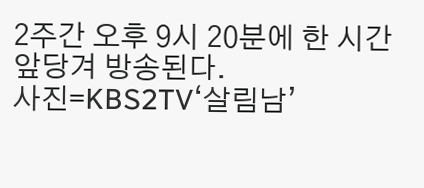2주간 오후 9시 20분에 한 시간 앞당겨 방송된다.
사진=KBS2TV‘살림남’